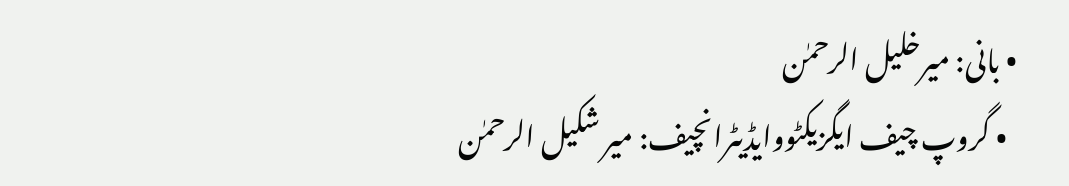• بانی: میرخلیل الرحمٰن
  • گروپ چیف ایگزیکٹووایڈیٹرانچیف: میر شکیل الرحمٰن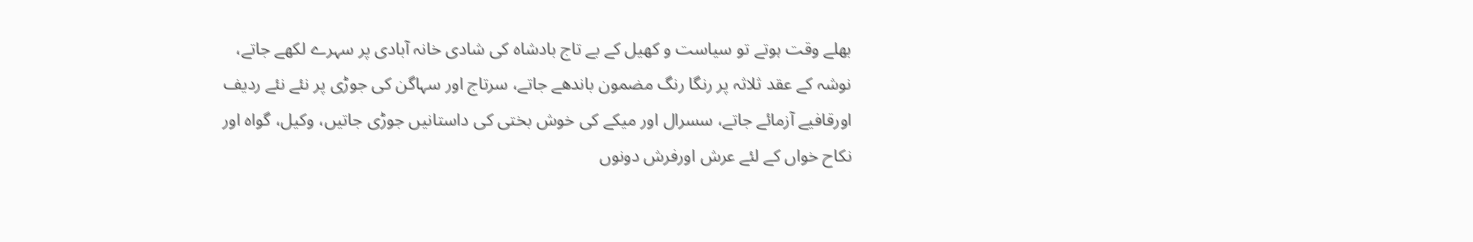بھلے وقت ہوتے تو سیاست و کھیل کے بے تاج بادشاہ کی شادی خانہ آبادی پر سہرے لکھے جاتے، نوشہ کے عقد ثلاثہ پر رنگا رنگ مضمون باندھے جاتے، سرتاج اور سہاگن کی جوڑی پر نئے نئے ردیف اورقافیے آزمائے جاتے، سسرال اور میکے کی خوش بختی کی داستانیں جوڑی جاتیں، وکیل، گواہ اور نکاح خواں کے لئے عرش اورفرش دونوں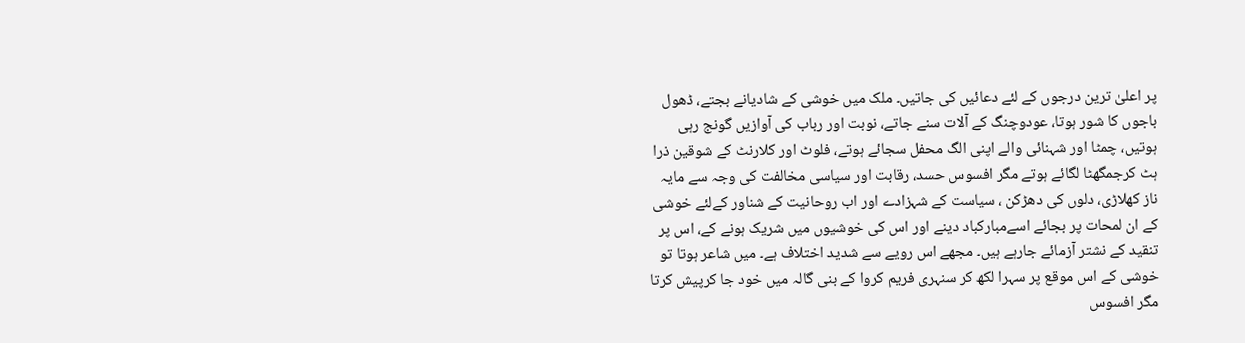پر اعلیٰ ترین درجوں کے لئے دعائیں کی جاتیں۔ ملک میں خوشی کے شادیانے بجتے، ڈھول باجوں کا شور ہوتا، عودوچنگ کے آلات سنے جاتے، نوبت اور رباب کی آوازیں گونج رہی ہوتیں، چمٹا اور شہنائی والے اپنی الگ محفل سجائے ہوتے، فلوٹ اور کلارنٹ کے شوقین ذرا ہٹ کرجمگھٹا لگائے ہوتے مگر افسوس حسد، رقابت اور سیاسی مخالفت کی وجہ سے مایہ ناز کھلاڑی، دلوں کی دھڑکن ، سیاست کے شہزادے اور اب روحانیت کے شناور کےلئے خوشی کے ان لمحات پر بجائے اسےمبارکباد دینے اور اس کی خوشیوں میں شریک ہونے کے، اس پر تنقید کے نشتر آزمائے جارہے ہیں۔ مجھے اس رویے سے شدید اختلاف ہے۔ میں شاعر ہوتا تو خوشی کے اس موقع پر سہرا لکھ کر سنہری فریم کروا کے بنی گالہ میں خود جا کرپیش کرتا مگر افسوس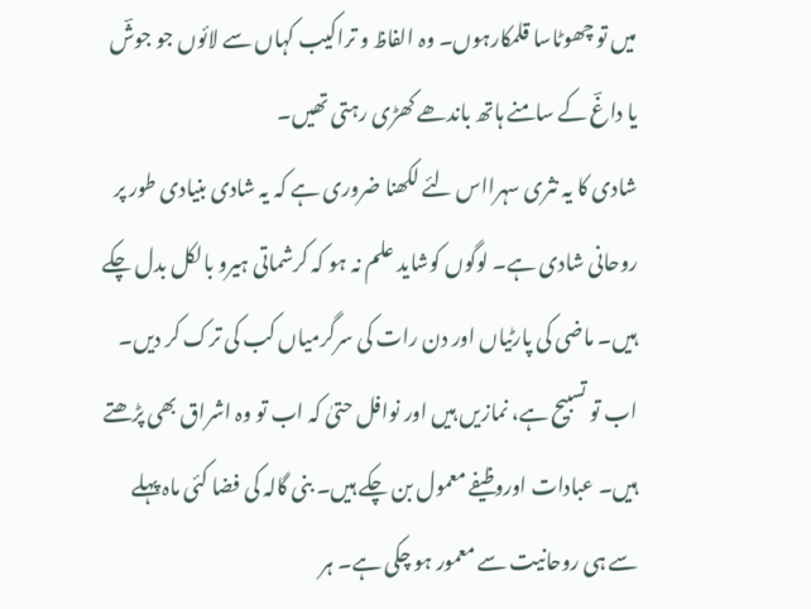میں تو چھوٹاسا قلمکارہوں۔ وہ الفاظ و تراکیب کہاں سے لائوں جو جوشؔ یا داغؔ کے سامنے ہاتھ باندھے کھڑی رہتی تھیں۔
شادی کا یہ نثری سہرااس لئے لکھنا ضروری ہے کہ یہ شادی بنیادی طور پر روحانی شادی ہے۔ لوگوں کوشاید علم نہ ہو کہ کرشماتی ہیرو بالکل بدل چکے ہیں۔ ماضی کی پارٹیاں اور دن رات کی سرگرمیاں کب کی ترک کر دیں۔ اب تو تسبیح ہے، نمازیں ہیں اور نوافل حتیٰ کہ اب تو وہ اشراق بھی پڑھتے ہیں۔ عبادات اوروظیفے معمول بن چکے ہیں۔ بنی گالہ کی فضا کئی ماہ پہلے سے ہی روحانیت سے معمور ہو چکی ہے۔ ہر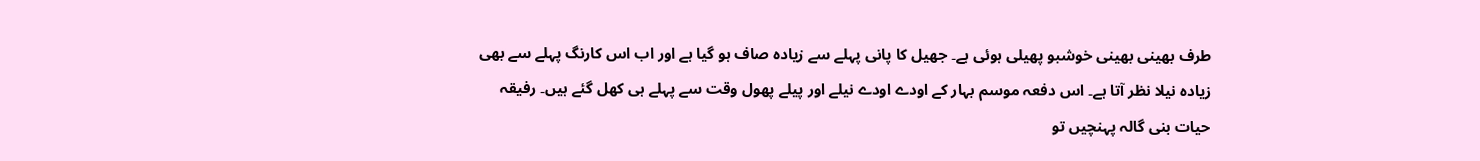طرف بھینی بھینی خوشبو پھیلی ہوئی ہے۔ جھیل کا پانی پہلے سے زیادہ صاف ہو گیا ہے اور اب اس کارنگ پہلے سے بھی زیادہ نیلا نظر آتا ہے۔ اس دفعہ موسم بہار کے اودے اودے نیلے اور پیلے پھول وقت سے پہلے ہی کھل گئے ہیں۔ رفیقہ حیات بنی گالہ پہنچیں تو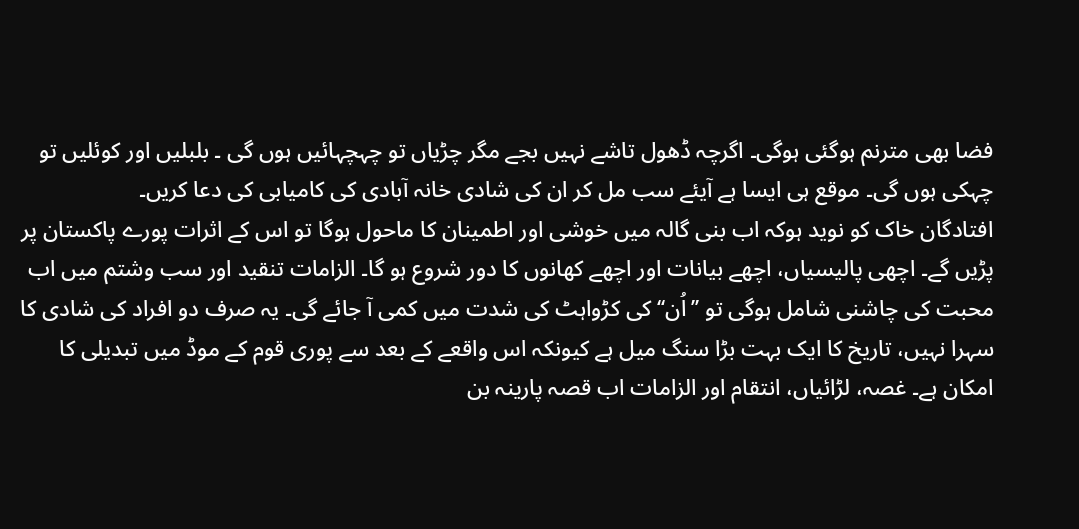فضا بھی مترنم ہوگئی ہوگی۔ اگرچہ ڈھول تاشے نہیں بجے مگر چڑیاں تو چہچہائیں ہوں گی ۔ بلبلیں اور کوئلیں تو چہکی ہوں گی۔ موقع ہی ایسا ہے آیئے سب مل کر ان کی شادی خانہ آبادی کی کامیابی کی دعا کریں۔
افتادگان خاک کو نوید ہوکہ اب بنی گالہ میں خوشی اور اطمینان کا ماحول ہوگا تو اس کے اثرات پورے پاکستان پر پڑیں گے۔ اچھی پالیسیاں، اچھے بیانات اور اچھے کھانوں کا دور شروع ہو گا۔ الزامات تنقید اور سب وشتم میں اب محبت کی چاشنی شامل ہوگی تو ’’اُن‘‘ کی کڑواہٹ کی شدت میں کمی آ جائے گی۔ یہ صرف دو افراد کی شادی کا سہرا نہیں، تاریخ کا ایک بہت بڑا سنگ میل ہے کیونکہ اس واقعے کے بعد سے پوری قوم کے موڈ میں تبدیلی کا امکان ہے۔ غصہ، لڑائیاں، انتقام اور الزامات اب قصہ پارینہ بن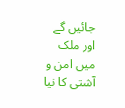جائیں گے اور ملک میں امن و آشتی کا نیا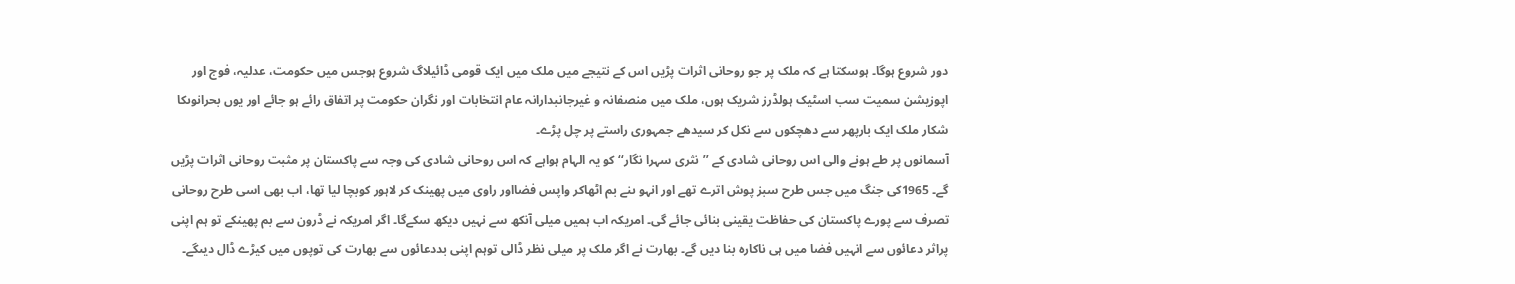دور شروع ہوگا۔ ہوسکتا ہے کہ ملک پر جو روحانی اثرات پڑیں اس کے نتیجے میں ملک میں ایک قومی ڈائیلاگ شروع ہوجس میں حکومت، عدلیہ، فوج اور اپوزیشن سمیت سب اسٹیک ہولڈرز شریک ہوں، ملک میں منصفانہ و غیرجانبدارانہ عام انتخابات اور نگران حکومت پر اتفاق رائے ہو جائے اور یوں بحرانوںکا شکار ملک ایک بارپھر سے دھچکوں سے نکل کر سیدھے جمہوری راستے پر چل پڑے۔
آسمانوں پر طے ہونے والی اس روحانی شادی کے ’’نثری سہرا نگار‘‘ کو یہ الہام ہواہے کہ اس روحانی شادی کی وجہ سے پاکستان پر مثبت روحانی اثرات پڑیں گے۔ 1965کی جنگ میں جس طرح سبز پوش اترے تھے اور انہو ںنے بم اٹھاکر واپس فضااور راوی میں پھینک کر لاہور کوبچا لیا تھا، اب بھی اسی طرح روحانی تصرف سے پورے پاکستان کی حفاظت یقینی بنائی جائے گی۔ امریکہ اب ہمیں میلی آنکھ سے نہیں دیکھ سکےگا۔ اگر امریکہ نے ڈرون سے بم پھینکے تو ہم اپنی پراثر دعائوں سے انہیں فضا میں ہی ناکارہ بنا دیں گے۔ بھارت نے اگر ملک پر میلی نظر ڈالی توہم اپنی بددعائوں سے بھارت کی توپوں میں کیڑے ڈال دیںگے۔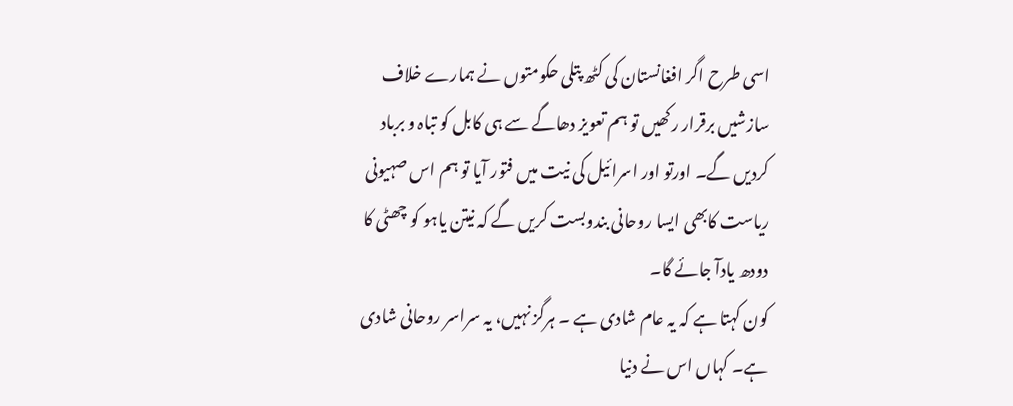اسی طرح اگر افغانستان کی کٹھ پتلی حکومتوں نے ہمارے خلاف سازشیں برقرار رکھیں تو ہم تعویز دھاگے سے ہی کابل کو تباہ و برباد کردیں گے۔ اورتو اور اسرائیل کی نیت میں فتور آیا تو ہم اس صہیونی ریاست کابھی ایسا روحانی بندوبست کریں گے کہ نیتن یاہو کو چھٹی کا دودھ یادآ جائے گا۔
کون کہتا ہے کہ یہ عام شادی ہے ۔ ہرگز نہیں، یہ سراسر روحانی شادی ہے۔ کہاں اس نے دنیا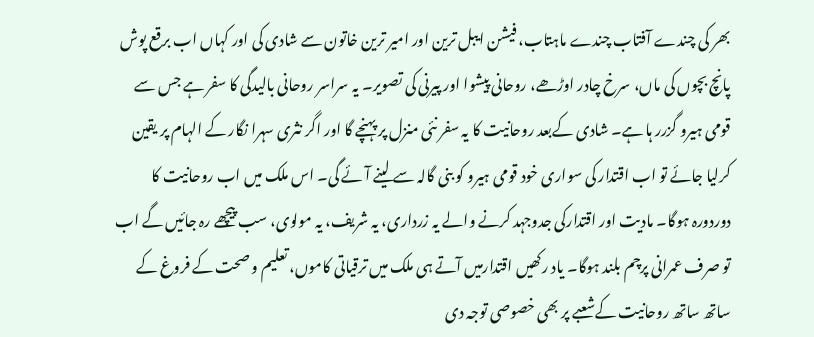بھر کی چندے آفتاب چندے ماہتاب، فیشن ایبل ترین اور امیر ترین خاتون سے شادی کی اور کہاں اب برقع پوش پانچ بچوں کی ماں، سرخ چادر اوڑھے، روحانی پیشوا اور پیرنی کی تصویر۔ یہ سراسر روحانی بالیدگی کا سفر ہے جس سے قومی ہیرو گزرر ہا ہے۔ شادی کےبعد روحانیت کا یہ سفر نئی منزل پر پہنچے گا اور اگر نثری سہرا نگار کے الہام پر یقین کرلیا جائے تو اب اقتدار کی سواری خود قومی ہیرو کو بنی گالہ سے لینے آئے گی۔ اس ملک میں اب روحانیت کا دوردورہ ہوگا۔ مادیت اور اقتدارکی جدوجہد کرنے والے یہ زرداری، یہ شریف، یہ مولوی، سب پیچھے رہ جائیں گے اب تو صرف عمرانی پرچم بلند ہوگا۔ یاد رکھیں اقتدارمیں آتے ہی ملک میں ترقیاتی کاموں، تعلیم و صحت کے فروغ کے ساتھ ساتھ روحانیت کےشعبے پر بھی خصوصی توجہ دی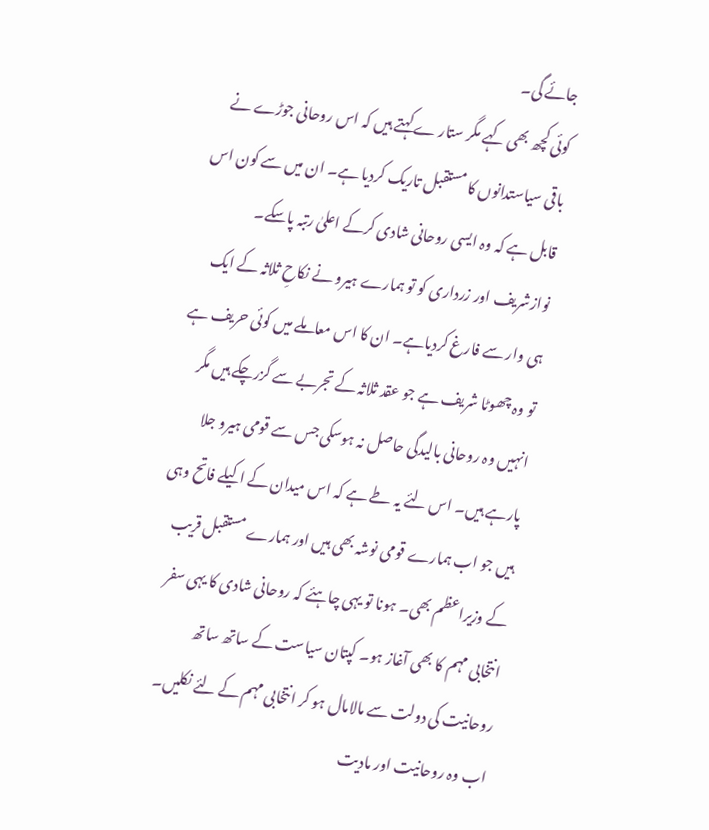جائے گی۔
کوئی کچھ بھی کہے مگر ستار ےکہتے ہیں کہ اس روحانی جوڑے نے باقی سیاستدانوں کا مستقبل تاریک کردیا ہے۔ ان میں سے کون اس قابل ہے کہ وہ ایسی روحانی شادی کرکے اعلیٰ رتبہ پاسکے۔ نوازشریف اور زرداری کو تو ہمارے ہیرو نے نکاحِ ثلاثہ کے ایک ہی وار سے فارغ کردیاہے۔ ان کا اس معاملے میں کوئی حریف ہے تو وہ چھوٹا شریف ہے جو عقد ثلاثہ کے تجربے سے گزرچکے ہیں مگر انہیں وہ روحانی بالیدگی حاصل نہ ہوسکی جس سے قومی ہیرو جلا پارہے ہیں۔ اس لئے یہ طے ہے کہ اس میدان کے اکیلے فاتح وہی ہیں جو اب ہمارے قومی نوشہ بھی ہیں اور ہمارے مستقبل قریب کے وزیراعظم بھی۔ ہونا تو یہی چاہئے کہ روحانی شادی کا یہی سفر انتخابی مہم کا بھی آغاز ہو۔ کپتان سیاست کے ساتھ ساتھ روحانیت کی دولت سے مالامال ہو کر انتخابی مہم کے لئے نکلیں۔ اب وہ روحانیت اور مادیت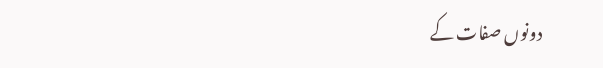دونوں صفات کے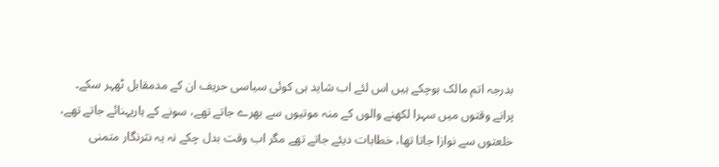بدرجہ اتم مالک ہوچکے ہیں اس لئے اب شاید ہی کوئی سیاسی حریف ان کے مدمقابل ٹھہر سکے۔
پرانے وقتوں میں سہرا لکھنے والوں کے منہ موتیوں سے بھرے جاتے تھے، سونے کے ہارپہنائے جاتے تھے، خلعتوں سے نوازا جاتا تھا، خطابات دیئے جاتے تھے مگر اب وقت بدل چکے نہ یہ نثرنگار متمنی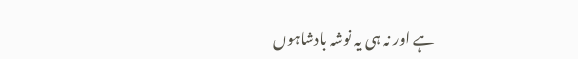ہے اور نہ ہی یہ نوشہ بادشاہوں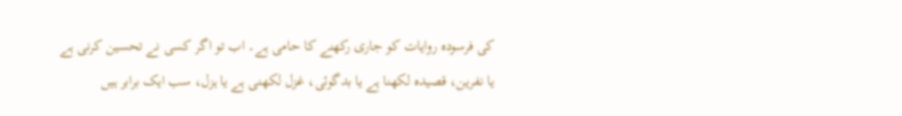کی فرسودہ روایات کو جاری رکھنے کا حامی ہے۔ اب تو اگر کسی نے تحسین کرنی ہے یا نفرین، قصیدہ لکھنا ہے یا بدگوئی، غزل لکھنی ہے یا ہزل، سب ایک برابر ہیں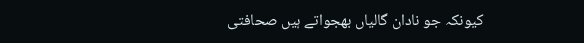کیونکہ جو نادان گالیاں بھجواتے ہیں صحافتی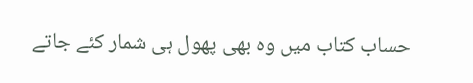حساب کتاب میں وہ بھی پھول ہی شمار کئے جاتے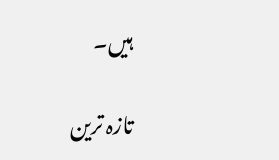ہیں۔

تازہ ترین